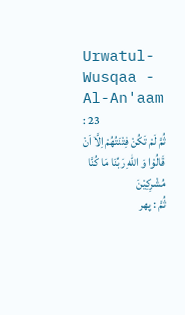Urwatul-Wusqaa - Al-An'aam : 23
ثُمَّ لَمْ تَكُنْ فِتْنَتُهُمْ اِلَّاۤ اَنْ قَالُوْا وَ اللّٰهِ رَبِّنَا مَا كُنَّا مُشْرِكِیْنَ
ثُمَّ : پھر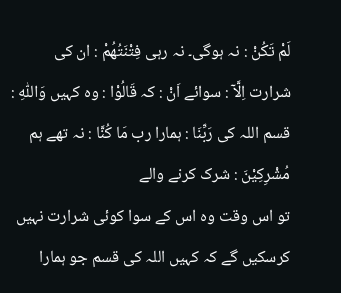لَمْ تَكُنْ : نہ ہوگی۔ نہ رہی فِتْنَتُهُمْ : ان کی شرارت اِلَّآ : سوائے اَنْ : کہ قَالُوْا : وہ کہیں وَاللّٰهِ : قسم اللہ کی رَبِّنَا : ہمارا رب مَا كُنَّا : نہ تھے ہم مُشْرِكِيْنَ : شرک کرنے والے
تو اس وقت وہ اس کے سوا کوئی شرارت نہیں کرسکیں گے کہ کہیں اللہ کی قسم جو ہمارا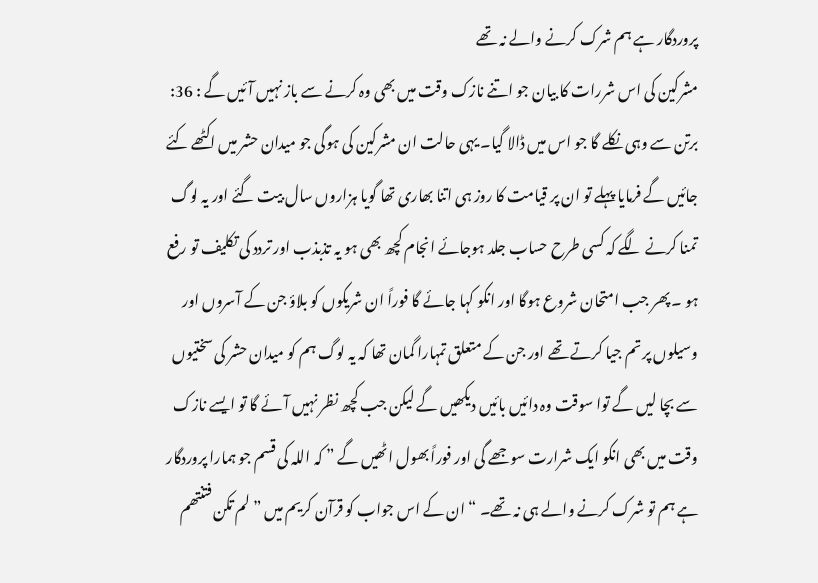پروردگار ہے ہم شرک کرنے والے نہ تھے
مشرکین کی اس شررات کا بیان جو اتنے نازک وقت میں بھی وہ کرنے سے باز نہیں آئیں گے : 36: برتن سے وہی نکلے گا جو اس میں ڈالا گیا۔ یہی حالت ان مشرکین کی ہوگی جو میدان حشر میں اکٹھے کئے جائیں گے فرمایا پہلے تو ان پر قیامت کا روز ہی اتنا بھاری تھا گویا ہزاروں سال بیت گئے اور یہ لوگ تمنا کرنے لگے کہ کسی طرح حساب جلد ہوجائے انجام کچھ بھی ہو یہ تذبذب اور تردد کی تکلیف تو رفع ہو ۔ پھر جب امتحان شروع ہوگا اور انکو کہا جائے گا فوراً ان شریکوں کو بلاؤ جن کے آسروں اور وسیلوں پر تم جیا کرتے تھے اور جن کے متعلق تمہارا گمان تھا کہ یہ لوگ ہم کو میدان حشر کی سختیوں سے بچا لیں گے توا سوقت وہ دائیں بائیں دیکھیں گے لیکن جب کچھ نظر نہیں آئے گا تو ایسے نازک وقت میں بھی انکو ایک شرارت سوجھے گی اور فوراً بھول اٹھیں گے ” کہ اللہ کی قسم جو ہمارا پروردگار ہے ہم تو شرک کرنے والے ہی نہ تھے۔ “ ان کے اس جواب کو قرآن کریم میں ” لم تکن فتنتھم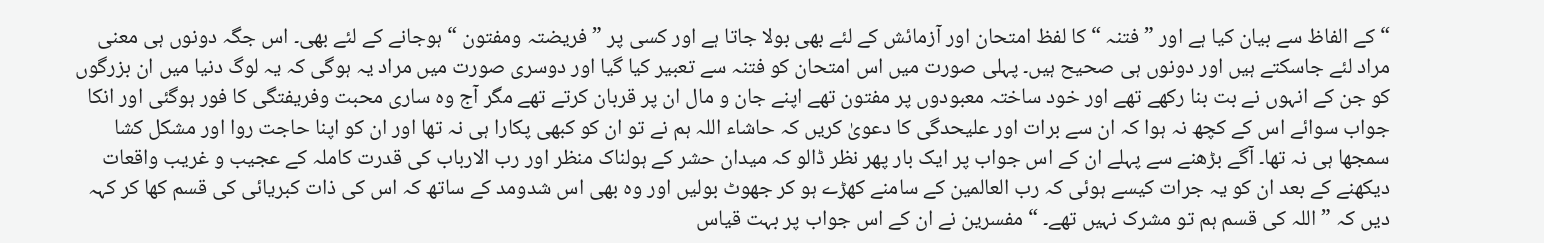“ کے الفاظ سے بیان کیا ہے اور ” فتنہ “ کا لفظ امتحان اور آزمائش کے لئے بھی بولا جاتا ہے اور کسی پر ” فریضتہ ومفتون “ ہوجانے کے لئے بھی۔ اس جگہ دونوں ہی معنی مراد لئے جاسکتے ہیں اور دونوں ہی صحیح ہیں۔ پہلی صورت میں اس امتحان کو فتنہ سے تعبیر کیا گیا اور دوسری صورت میں مراد یہ ہوگی کہ یہ لوگ دنیا میں ان بزرگوں کو جن کے انہوں نے بت بنا رکھے تھے اور خود ساختہ معبودوں پر مفتون تھے اپنے جان و مال ان پر قربان کرتے تھے مگر آج وہ ساری محبت وفریفتگی کا فور ہوگئی اور انکا جواب سوائے اس کے کچھ نہ ہوا کہ ان سے برات اور علیحدگی کا دعویٰ کریں کہ حاشاء اللہ ہم نے تو ان کو کبھی پکارا ہی نہ تھا اور ان کو اپنا حاجت روا اور مشکل کشا سمجھا ہی نہ تھا۔ آگے بڑھنے سے پہلے ان کے اس جواب پر ایک بار پھر نظر ڈالو کہ میدان حشر کے ہولناک منظر اور رب الارباب کی قدرت کاملہ کے عجیب و غریب واقعات دیکھنے کے بعد ان کو یہ جرات کیسے ہوئی کہ رب العالمین کے سامنے کھڑے ہو کر جھوٹ بولیں اور وہ بھی اس شدومد کے ساتھ کہ اس کی ذات کبریائی کی قسم کھا کر کہہ دیں کہ ” اللہ کی قسم ہم تو مشرک نہیں تھے۔ “ مفسرین نے ان کے اس جواب پر بہت قیاس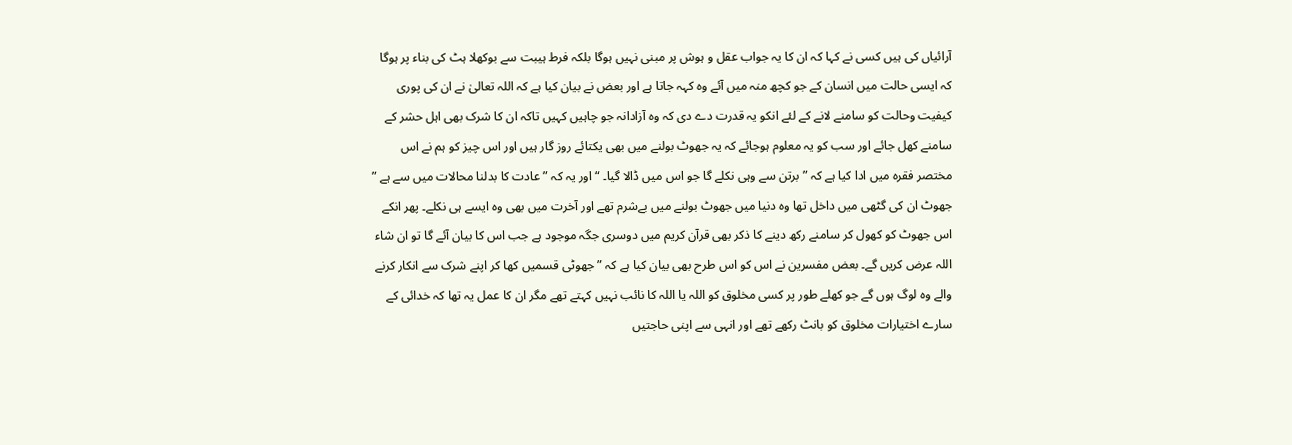آرائیاں کی ہیں کسی نے کہا کہ ان کا یہ جواب عقل و ہوش پر مبنی نہیں ہوگا بلکہ فرط ہیبت سے بوکھلا ہٹ کی بناء پر ہوگا کہ ایسی حالت میں انسان کے جو کچھ منہ میں آئے وہ کہہ جاتا ہے اور بعض نے بیان کیا ہے کہ اللہ تعالیٰ نے ان کی پوری کیفیت وحالت کو سامنے لانے کے لئے انکو یہ قدرت دے دی کہ وہ آزادانہ جو چاہیں کہیں تاکہ ان کا شرک بھی اہل حشر کے سامنے کھل جائے اور سب کو یہ معلوم ہوجائے کہ یہ جھوٹ بولنے میں بھی یکتائے روز گار ہیں اور اس چیز کو ہم نے اس مختصر فقرہ میں ادا کیا ہے کہ ” برتن سے وہی نکلے گا جو اس میں ڈالا گیا۔ “ اور یہ کہ ” عادت کا بدلنا محالات میں سے ہے ” جھوٹ ان کی گٹھی میں داخل تھا وہ دنیا میں جھوٹ بولنے میں بےشرم تھے اور آخرت میں بھی وہ ایسے ہی نکلے۔ پھر انکے اس جھوٹ کو کھول کر سامنے رکھ دینے کا ذکر بھی قرآن کریم میں دوسری جگہ موجود ہے جب اس کا بیان آئے گا تو ان شاء اللہ عرض کریں گے۔ بعض مفسرین نے اس کو اس طرح بھی بیان کیا ہے کہ ” جھوٹی قسمیں کھا کر اپنے شرک سے انکار کرنے والے وہ لوگ ہوں گے جو کھلے طور پر کسی مخلوق کو اللہ یا اللہ کا نائب نہیں کہتے تھے مگر ان کا عمل یہ تھا کہ خدائی کے سارے اختیارات مخلوق کو بانٹ رکھے تھے اور انہی سے اپنی حاجتیں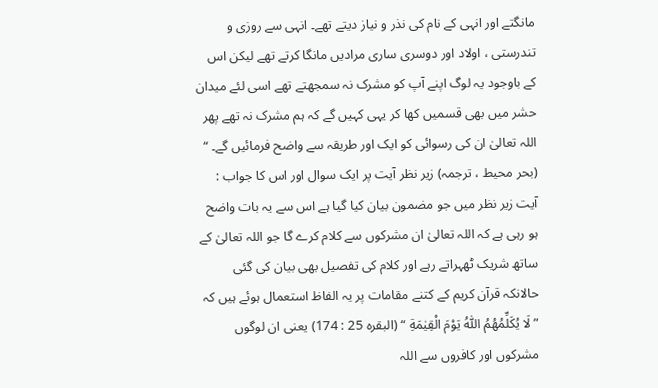مانگتے اور انہی کے نام کی نذر و نیاز دیتے تھے۔ انہی سے روزی و تندرستی ، اولاد اور دوسری ساری مرادیں مانگا کرتے تھے لیکن اس کے باوجود یہ لوگ اپنے آپ کو مشرک نہ سمجھتے تھے اسی لئے میدان حشر میں بھی قسمیں کھا کر یہی کہیں گے کہ ہم مشرک نہ تھے پھر اللہ تعالیٰ ان کی رسوائی کو ایک اور طریقہ سے واضح فرمائیں گے۔ “ (بحر محیط ، ترجمہ) زیر نظر آیت پر ایک سوال اور اس کا جواب : آیت زیر نظر میں جو مضمون بیان کیا گیا ہے اس سے یہ بات واضح ہو رہی ہے کہ اللہ تعالیٰ ان مشرکوں سے کلام کرے گا جو اللہ تعالیٰ کے ساتھ شریک ٹھہراتے رہے اور کلام کی تفصیل بھی بیان کی گئی حالانکہ قرآن کریم کے کتنے مقامات پر یہ الفاظ استعمال ہوئے ہیں کہ ” لَا یُكَلِّمُهُمُ اللّٰهُ یَوْمَ الْقِیٰمَةِ “ (البقرہ 25 : 174) یعنی ان لوگوں مشرکوں اور کافروں سے اللہ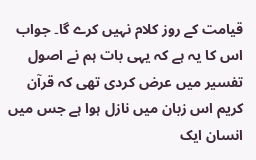قیامت کے روز کلام نہیں کرے گا۔ جواب اس کا یہ ہے کہ یہی بات ہم نے اصول تفسیر میں عرض کردی تھی کہ قرآن کریم اس زبان میں نازل ہوا ہے جس میں انسان ایک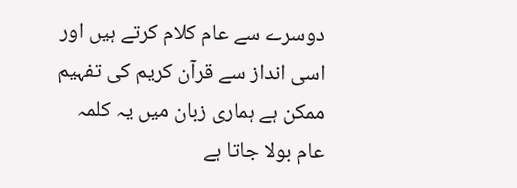دوسرے سے عام کلام کرتے ہیں اور اسی انداز سے قرآن کریم کی تفہیم ممکن ہے ہماری زبان میں یہ کلمہ عام بولا جاتا ہے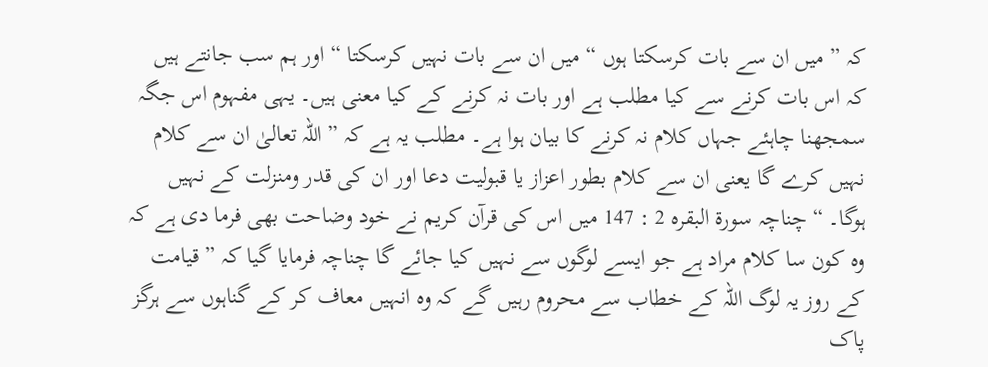کہ ” میں ان سے بات کرسکتا ہوں “ میں ان سے بات نہیں کرسکتا “ اور ہم سب جانتے ہیں کہ اس بات کرنے سے کیا مطلب ہے اور بات نہ کرنے کے کیا معنی ہیں۔ یہی مفہوم اس جگہ سمجھنا چاہئے جہاں کلام نہ کرنے کا بیان ہوا ہے۔ مطلب یہ ہے کہ ” اللہ تعالیٰ ان سے کلام نہیں کرے گا یعنی ان سے کلام بطور اعزاز یا قبولیت دعا اور ان کی قدر ومنزلت کے نہیں ہوگا۔ “ چناچہ سورة البقرہ 2 : 147 میں اس کی قرآن کریم نے خود وضاحت بھی فرما دی ہے کہ وہ کون سا کلام مراد ہے جو ایسے لوگوں سے نہیں کیا جائے گا چناچہ فرمایا گیا کہ ” قیامت کے روز یہ لوگ اللہ کے خطاب سے محروم رہیں گے کہ وہ انہیں معاف کر کے گناہوں سے ہرگز پاک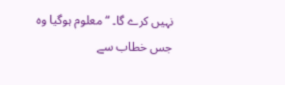نہیں کرے گا۔ “ معلوم ہوگیا وہ جس خطاب سے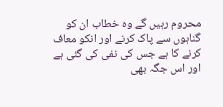محروم رہیں گے وہ خطاب ان کو گناہوں سے پاک کرنے اور انکو معاف کرنے کا ہے جس کی نفی کی گئی ہے اور اس جگہ بھی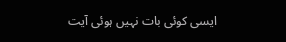ایسی کوئی بات نہیں ہوئی آیت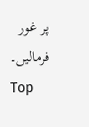پر غور فرمالیں۔
Top